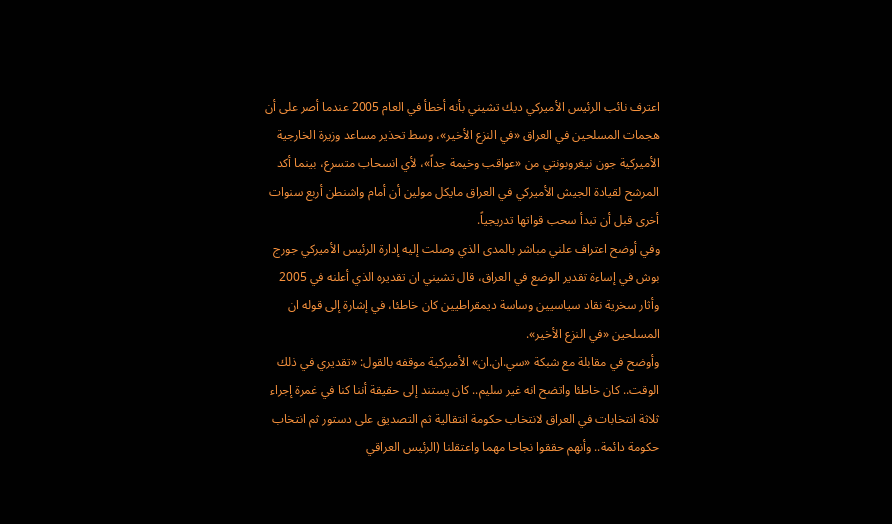اعترف نائب الرئيس الأميركي ديك تشيني بأنه أخطأ في العام 2005 عندما أصر على أن هجمات المسلحين في العراق «في النزع الأخير»، وسط تحذير مساعد وزيرة الخارجية الأميركية جون نيغروبونتي من «عواقب وخيمة جداً»، لأي انسحاب متسرع، بينما أكد المرشح لقيادة الجيش الأميركي في العراق مايكل مولين أن أمام واشنطن أربع سنوات أخرى قبل أن تبدأ سحب قواتها تدريجياً.
وفي أوضح اعتراف علني مباشر بالمدى الذي وصلت إليه إدارة الرئيس الأميركي جورج بوش في إساءة تقدير الوضع في العراق، قال تشيني ان تقديره الذي أعلنه في 2005 وأثار سخرية نقاد سياسيين وساسة ديمقراطيين كان خاطئا، في إشارة إلى قوله ان المسلحين «في النزع الأخير».
وأوضح في مقابلة مع شبكة «سي.ان.ان» الأميركية موقفه بالقول: «تقديري في ذلك الوقت.. كان خاطئا واتضح انه غير سليم.. كان يستند إلى حقيقة أننا كنا في غمرة إجراء ثلاثة انتخابات في العراق لانتخاب حكومة انتقالية ثم التصديق على دستور ثم انتخاب حكومة دائمة.. وأنهم حققوا نجاحا مهما واعتقلنا (الرئيس العراقي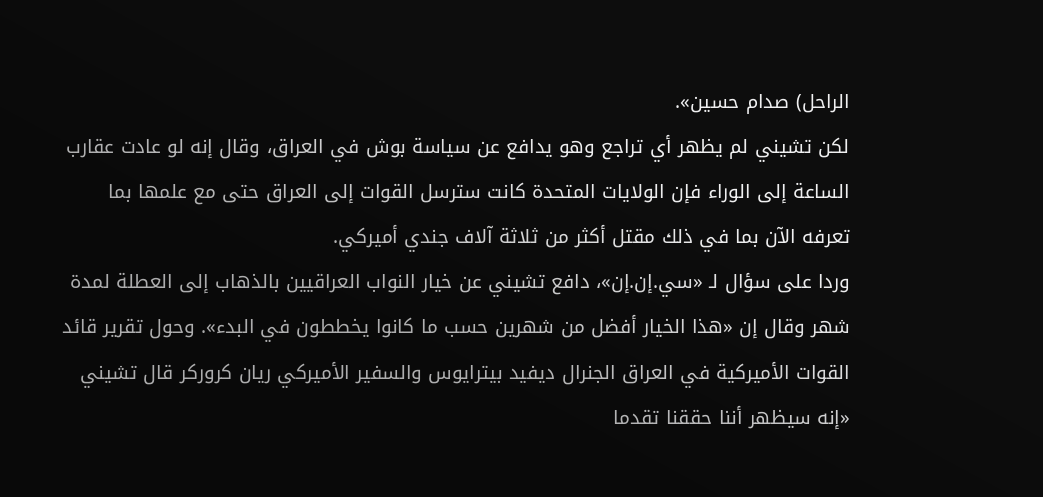الراحل) صدام حسين».
لكن تشيني لم يظهر أي تراجع وهو يدافع عن سياسة بوش في العراق، وقال إنه لو عادت عقارب الساعة إلى الوراء فإن الولايات المتحدة كانت سترسل القوات إلى العراق حتى مع علمها بما تعرفه الآن بما في ذلك مقتل أكثر من ثلاثة آلاف جندي أميركي.
وردا على سؤال لـ «سي.إن.إن»، دافع تشيني عن خيار النواب العراقيين بالذهاب إلى العطلة لمدة شهر وقال إن «هذا الخيار أفضل من شهرين حسب ما كانوا يخططون في البدء». وحول تقرير قائد القوات الأميركية في العراق الجنرال ديفيد بيترايوس والسفير الأميركي ريان كروركر قال تشيني «إنه سيظهر أننا حققنا تقدما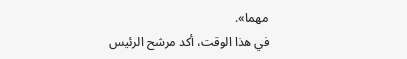مهما».
في هذا الوقت، أكد مرشح الرئيس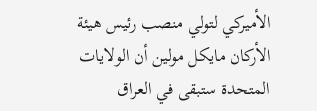الأميركي لتولي منصب رئيس هيئة الأركان مايكل مولين أن الولايات المتحدة ستبقى في العراق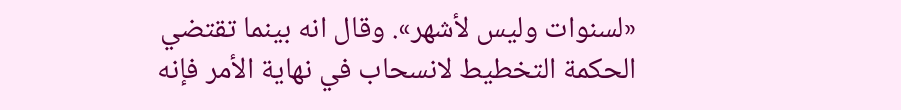«لسنوات وليس لأشهر». وقال انه بينما تقتضي الحكمة التخطيط لانسحاب في نهاية الأمر فإنه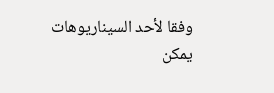وفقا لأحد السيناريوهات يمكن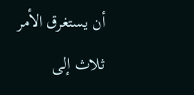أن يستغرق الأمر ثلاث إلى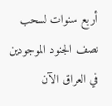أربع سنوات لسحب نصف الجنود الموجودين في العراق الآن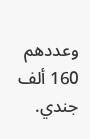وعددهم 160 ألف جندي.